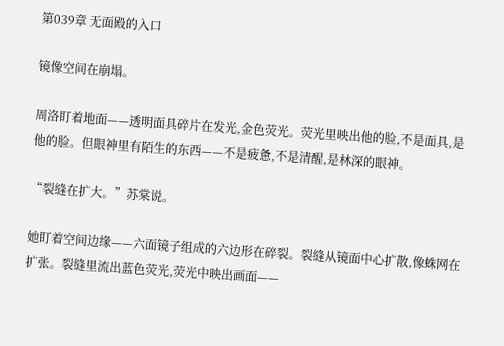第039章 无面殿的入口

镜像空间在崩塌。

周洛盯着地面——透明面具碎片在发光,金色荧光。荧光里映出他的脸,不是面具,是他的脸。但眼神里有陌生的东西——不是疲惫,不是清醒,是林深的眼神。

“裂缝在扩大。”苏棠说。

她盯着空间边缘——六面镜子组成的六边形在碎裂。裂缝从镜面中心扩散,像蛛网在扩张。裂缝里流出蓝色荧光,荧光中映出画面——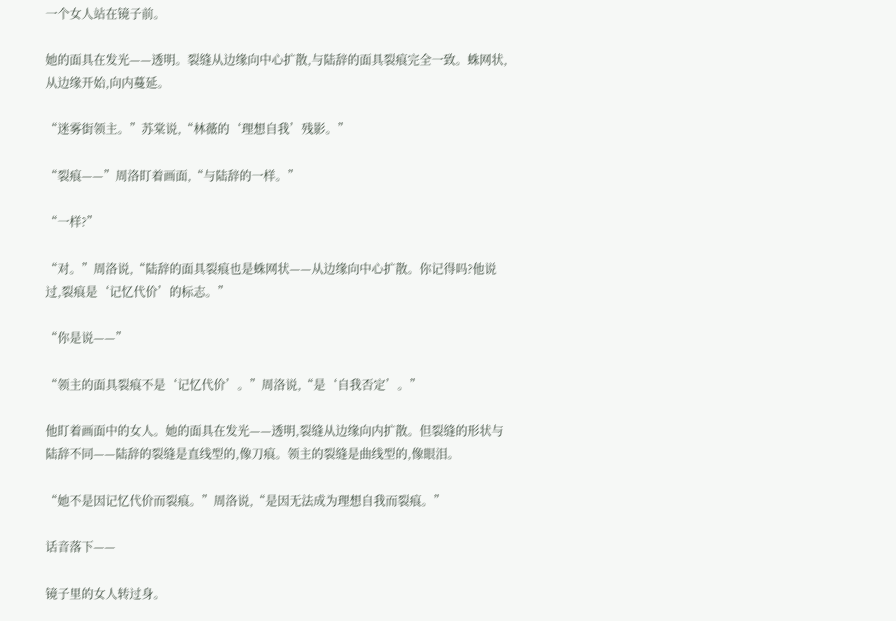一个女人站在镜子前。

她的面具在发光——透明。裂缝从边缘向中心扩散,与陆辞的面具裂痕完全一致。蛛网状,从边缘开始,向内蔓延。

“迷雾街领主。”苏棠说,“林薇的‘理想自我’残影。”

“裂痕——”周洛盯着画面,“与陆辞的一样。”

“一样?”

“对。”周洛说,“陆辞的面具裂痕也是蛛网状——从边缘向中心扩散。你记得吗?他说过,裂痕是‘记忆代价’的标志。”

“你是说——”

“领主的面具裂痕不是‘记忆代价’。”周洛说,“是‘自我否定’。”

他盯着画面中的女人。她的面具在发光——透明,裂缝从边缘向内扩散。但裂缝的形状与陆辞不同——陆辞的裂缝是直线型的,像刀痕。领主的裂缝是曲线型的,像眼泪。

“她不是因记忆代价而裂痕。”周洛说,“是因无法成为理想自我而裂痕。”

话音落下——

镜子里的女人转过身。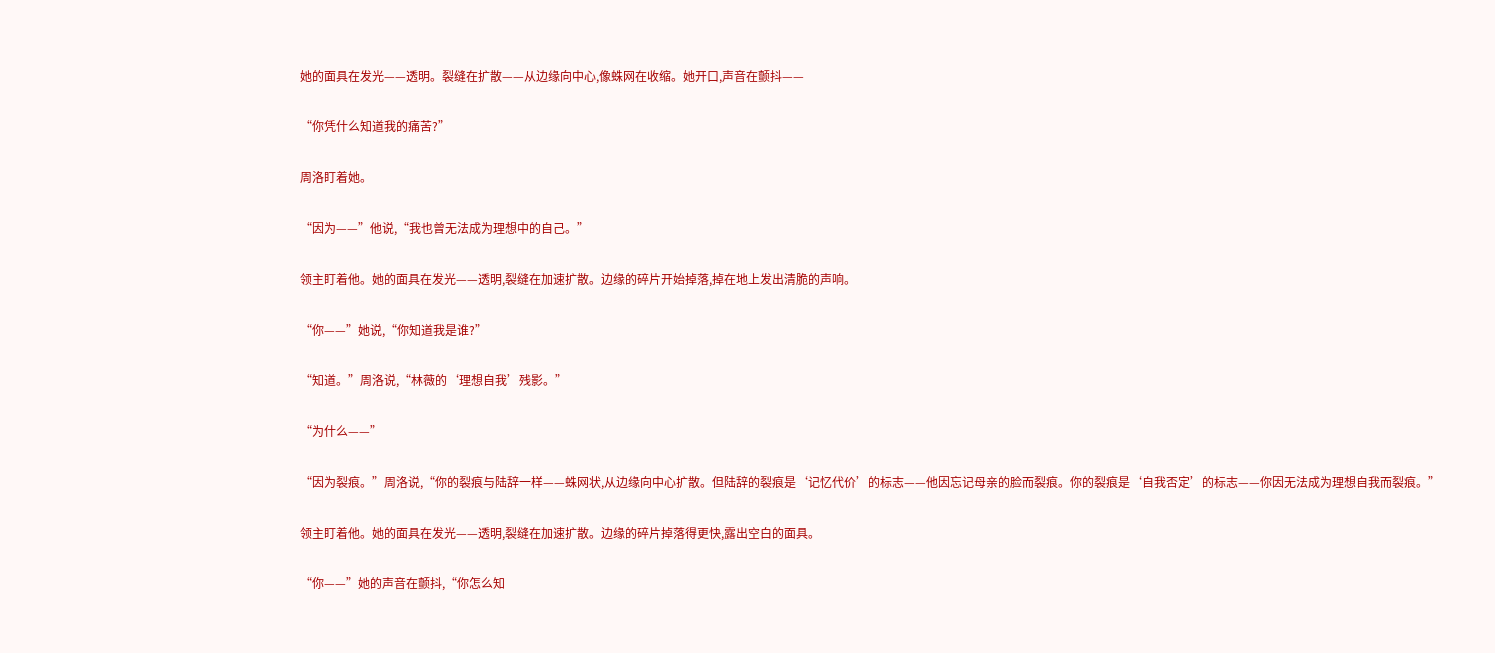她的面具在发光——透明。裂缝在扩散——从边缘向中心,像蛛网在收缩。她开口,声音在颤抖——

“你凭什么知道我的痛苦?”

周洛盯着她。

“因为——”他说,“我也曾无法成为理想中的自己。”

领主盯着他。她的面具在发光——透明,裂缝在加速扩散。边缘的碎片开始掉落,掉在地上发出清脆的声响。

“你——”她说,“你知道我是谁?”

“知道。”周洛说,“林薇的‘理想自我’残影。”

“为什么——”

“因为裂痕。”周洛说,“你的裂痕与陆辞一样——蛛网状,从边缘向中心扩散。但陆辞的裂痕是‘记忆代价’的标志——他因忘记母亲的脸而裂痕。你的裂痕是‘自我否定’的标志——你因无法成为理想自我而裂痕。”

领主盯着他。她的面具在发光——透明,裂缝在加速扩散。边缘的碎片掉落得更快,露出空白的面具。

“你——”她的声音在颤抖,“你怎么知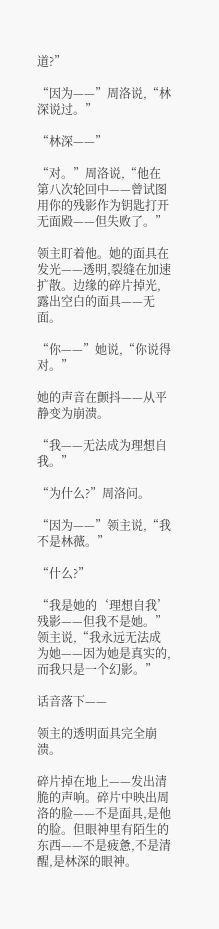道?”

“因为——”周洛说,“林深说过。”

“林深——”

“对。”周洛说,“他在第八次轮回中——曾试图用你的残影作为钥匙打开无面殿——但失败了。”

领主盯着他。她的面具在发光——透明,裂缝在加速扩散。边缘的碎片掉光,露出空白的面具——无面。

“你——”她说,“你说得对。”

她的声音在颤抖——从平静变为崩溃。

“我——无法成为理想自我。”

“为什么?”周洛问。

“因为——”领主说,“我不是林薇。”

“什么?”

“我是她的‘理想自我’残影——但我不是她。”领主说,“我永远无法成为她——因为她是真实的,而我只是一个幻影。”

话音落下——

领主的透明面具完全崩溃。

碎片掉在地上——发出清脆的声响。碎片中映出周洛的脸——不是面具,是他的脸。但眼神里有陌生的东西——不是疲惫,不是清醒,是林深的眼神。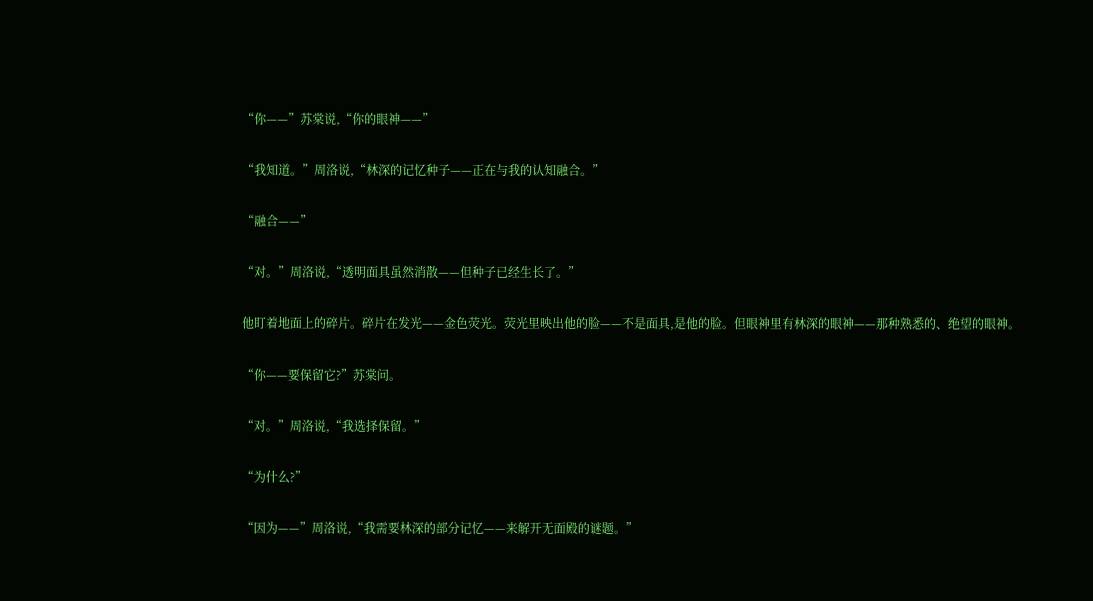“你——”苏棠说,“你的眼神——”

“我知道。”周洛说,“林深的记忆种子——正在与我的认知融合。”

“融合——”

“对。”周洛说,“透明面具虽然消散——但种子已经生长了。”

他盯着地面上的碎片。碎片在发光——金色荧光。荧光里映出他的脸——不是面具,是他的脸。但眼神里有林深的眼神——那种熟悉的、绝望的眼神。

“你——要保留它?”苏棠问。

“对。”周洛说,“我选择保留。”

“为什么?”

“因为——”周洛说,“我需要林深的部分记忆——来解开无面殿的谜题。”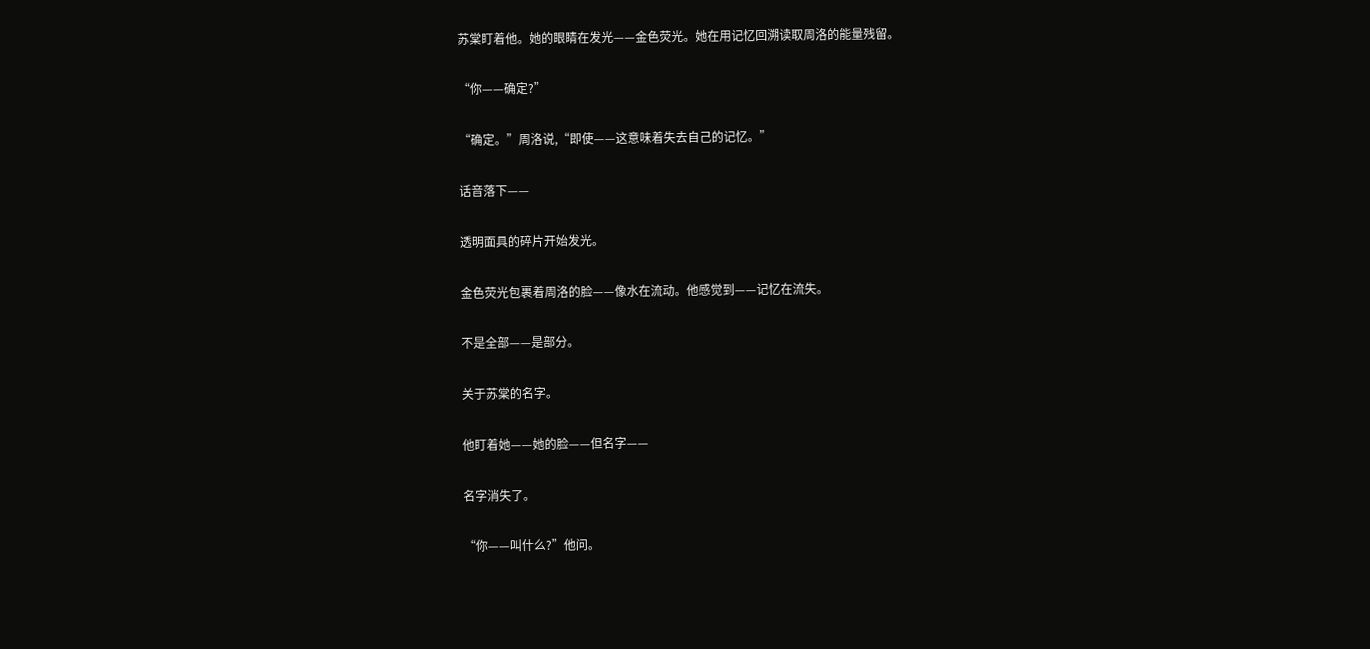苏棠盯着他。她的眼睛在发光——金色荧光。她在用记忆回溯读取周洛的能量残留。

“你——确定?”

“确定。”周洛说,“即使——这意味着失去自己的记忆。”

话音落下——

透明面具的碎片开始发光。

金色荧光包裹着周洛的脸——像水在流动。他感觉到——记忆在流失。

不是全部——是部分。

关于苏棠的名字。

他盯着她——她的脸——但名字——

名字消失了。

“你——叫什么?”他问。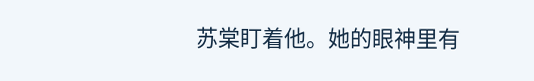苏棠盯着他。她的眼神里有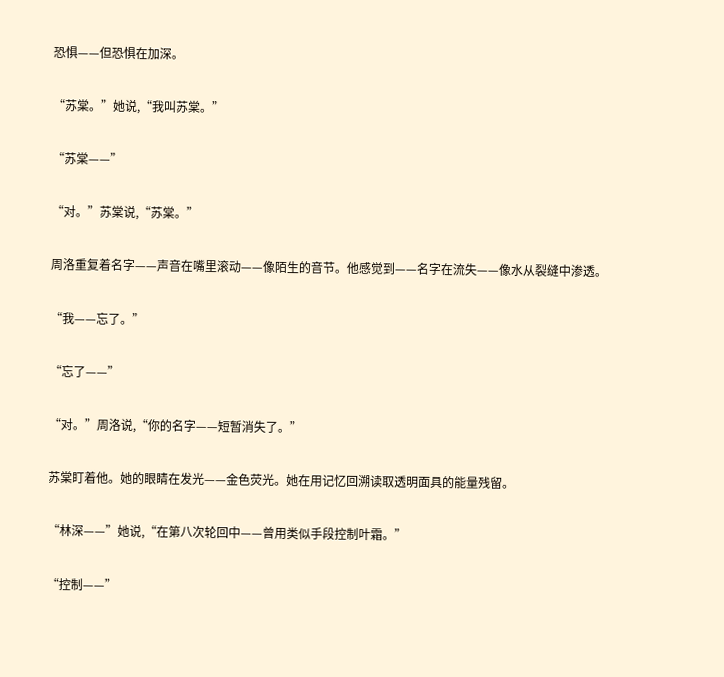恐惧——但恐惧在加深。

“苏棠。”她说,“我叫苏棠。”

“苏棠——”

“对。”苏棠说,“苏棠。”

周洛重复着名字——声音在嘴里滚动——像陌生的音节。他感觉到——名字在流失——像水从裂缝中渗透。

“我——忘了。”

“忘了——”

“对。”周洛说,“你的名字——短暂消失了。”

苏棠盯着他。她的眼睛在发光——金色荧光。她在用记忆回溯读取透明面具的能量残留。

“林深——”她说,“在第八次轮回中——曾用类似手段控制叶霜。”

“控制——”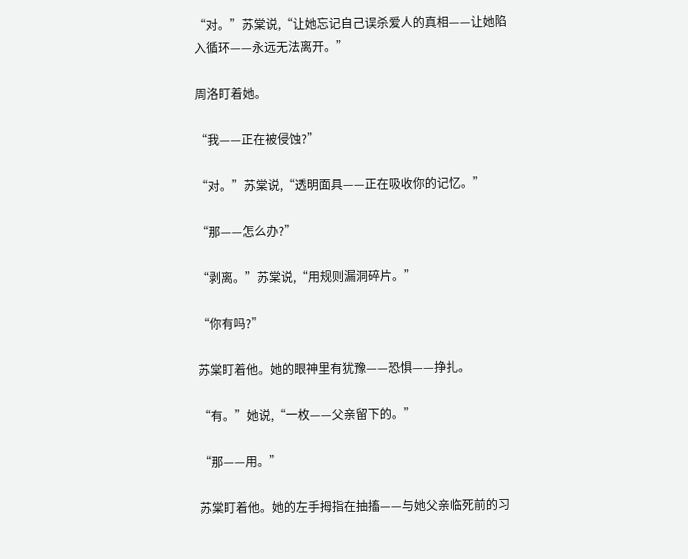“对。”苏棠说,“让她忘记自己误杀爱人的真相——让她陷入循环——永远无法离开。”

周洛盯着她。

“我——正在被侵蚀?”

“对。”苏棠说,“透明面具——正在吸收你的记忆。”

“那——怎么办?”

“剥离。”苏棠说,“用规则漏洞碎片。”

“你有吗?”

苏棠盯着他。她的眼神里有犹豫——恐惧——挣扎。

“有。”她说,“一枚——父亲留下的。”

“那——用。”

苏棠盯着他。她的左手拇指在抽搐——与她父亲临死前的习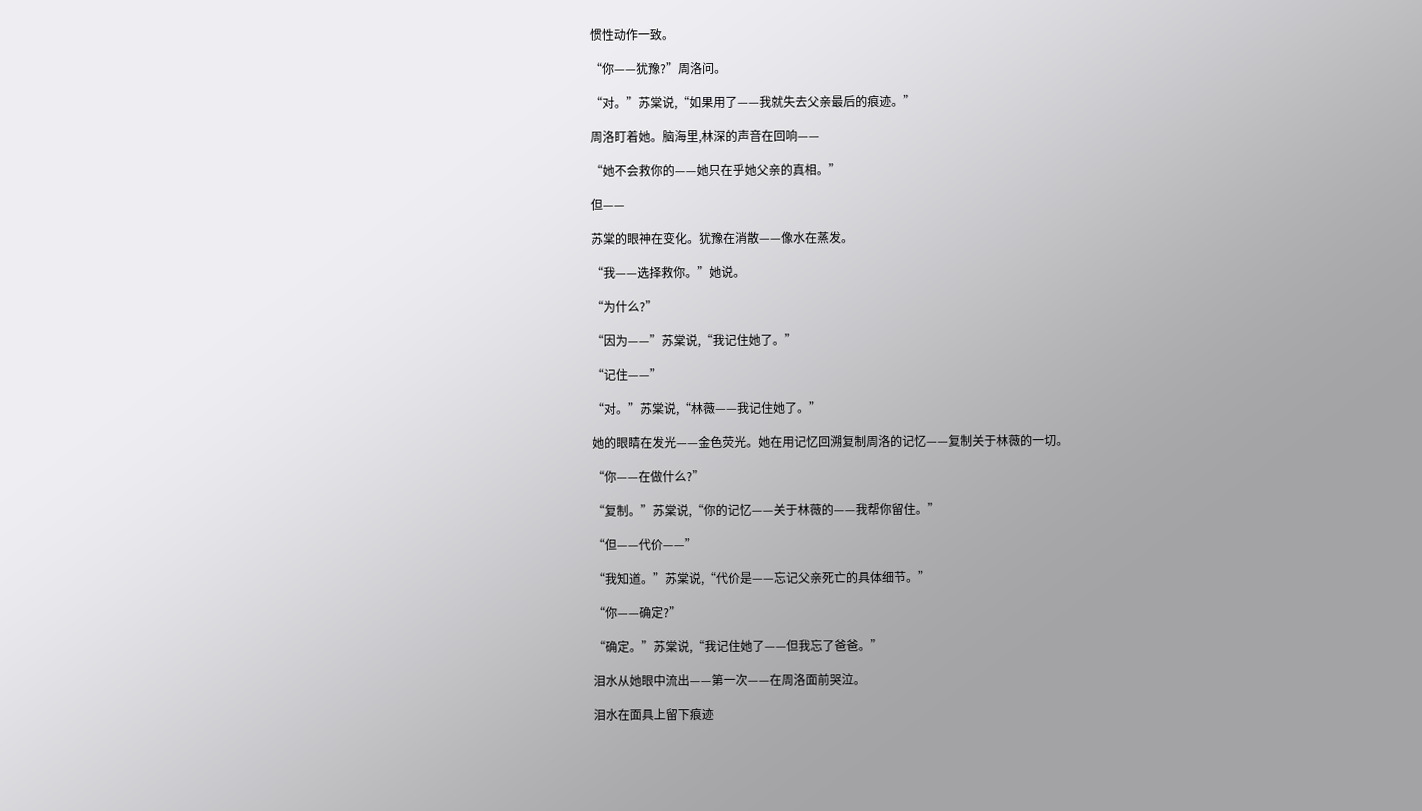惯性动作一致。

“你——犹豫?”周洛问。

“对。”苏棠说,“如果用了——我就失去父亲最后的痕迹。”

周洛盯着她。脑海里,林深的声音在回响——

“她不会救你的——她只在乎她父亲的真相。”

但——

苏棠的眼神在变化。犹豫在消散——像水在蒸发。

“我——选择救你。”她说。

“为什么?”

“因为——”苏棠说,“我记住她了。”

“记住——”

“对。”苏棠说,“林薇——我记住她了。”

她的眼睛在发光——金色荧光。她在用记忆回溯复制周洛的记忆——复制关于林薇的一切。

“你——在做什么?”

“复制。”苏棠说,“你的记忆——关于林薇的——我帮你留住。”

“但——代价——”

“我知道。”苏棠说,“代价是——忘记父亲死亡的具体细节。”

“你——确定?”

“确定。”苏棠说,“我记住她了——但我忘了爸爸。”

泪水从她眼中流出——第一次——在周洛面前哭泣。

泪水在面具上留下痕迹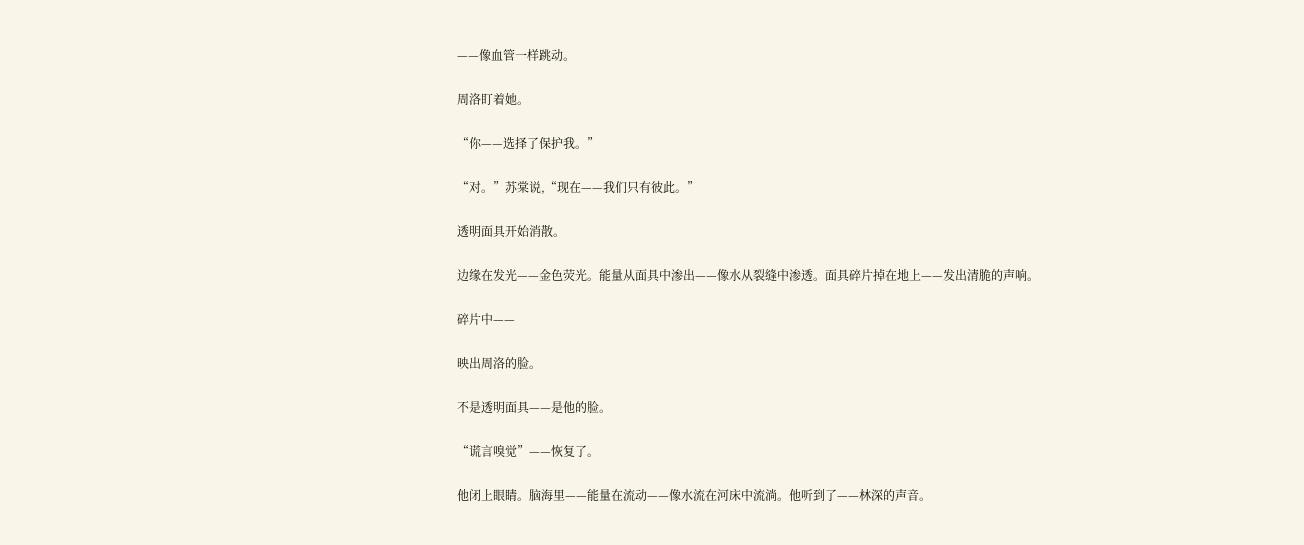——像血管一样跳动。

周洛盯着她。

“你——选择了保护我。”

“对。”苏棠说,“现在——我们只有彼此。”

透明面具开始消散。

边缘在发光——金色荧光。能量从面具中渗出——像水从裂缝中渗透。面具碎片掉在地上——发出清脆的声响。

碎片中——

映出周洛的脸。

不是透明面具——是他的脸。

“谎言嗅觉”——恢复了。

他闭上眼睛。脑海里——能量在流动——像水流在河床中流淌。他听到了——林深的声音。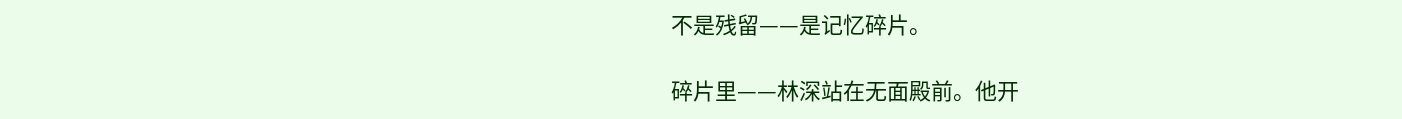不是残留——是记忆碎片。

碎片里——林深站在无面殿前。他开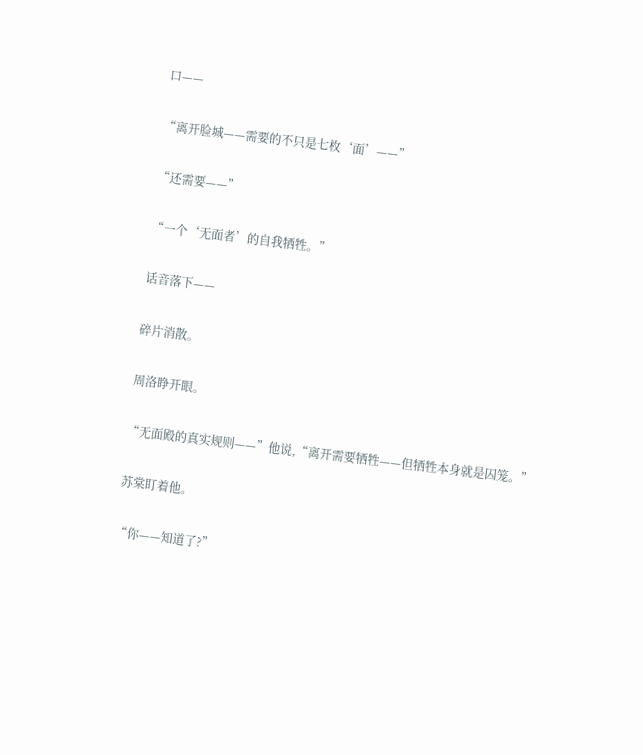口——

“离开脸城——需要的不只是七枚‘面’——”

“还需要——”

“一个‘无面者’的自我牺牲。”

话音落下——

碎片消散。

周洛睁开眼。

“无面殿的真实规则——”他说,“离开需要牺牲——但牺牲本身就是囚笼。”

苏棠盯着他。

“你——知道了?”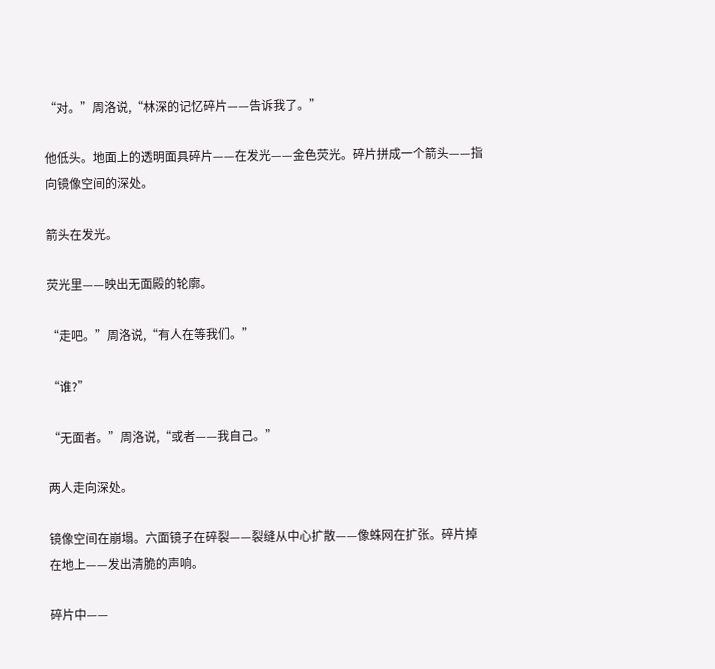“对。”周洛说,“林深的记忆碎片——告诉我了。”

他低头。地面上的透明面具碎片——在发光——金色荧光。碎片拼成一个箭头——指向镜像空间的深处。

箭头在发光。

荧光里——映出无面殿的轮廓。

“走吧。”周洛说,“有人在等我们。”

“谁?”

“无面者。”周洛说,“或者——我自己。”

两人走向深处。

镜像空间在崩塌。六面镜子在碎裂——裂缝从中心扩散——像蛛网在扩张。碎片掉在地上——发出清脆的声响。

碎片中——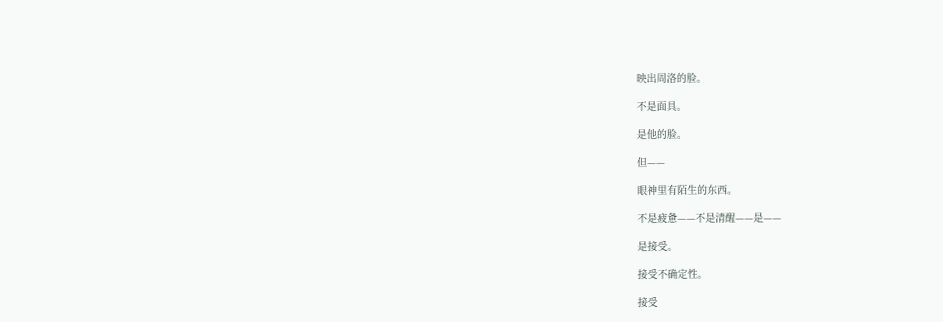映出周洛的脸。

不是面具。

是他的脸。

但——

眼神里有陌生的东西。

不是疲惫——不是清醒——是——

是接受。

接受不确定性。

接受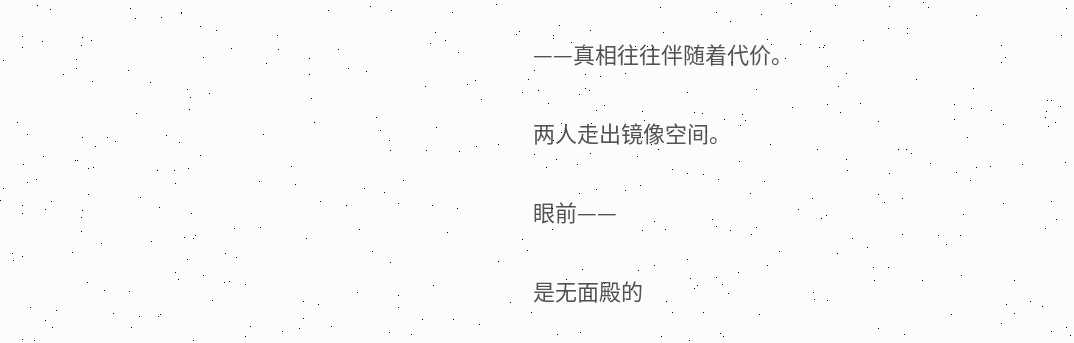——真相往往伴随着代价。

两人走出镜像空间。

眼前——

是无面殿的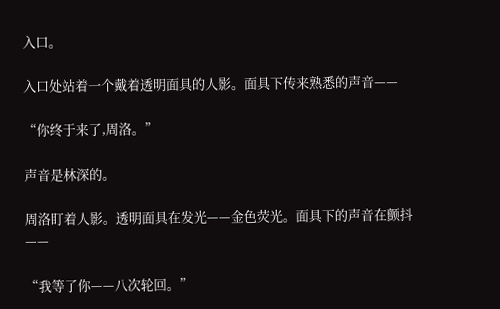入口。

入口处站着一个戴着透明面具的人影。面具下传来熟悉的声音——

“你终于来了,周洛。”

声音是林深的。

周洛盯着人影。透明面具在发光——金色荧光。面具下的声音在颤抖——

“我等了你——八次轮回。”